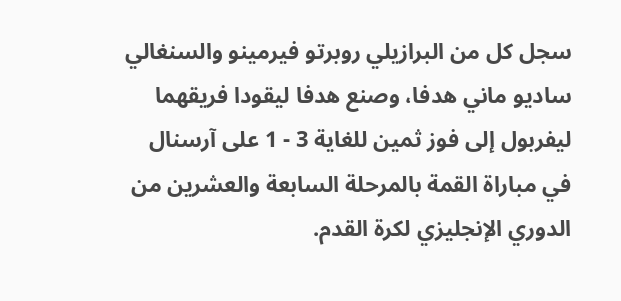سجل كل من البرازيلي روبرتو فيرمينو والسنغالي ساديو ماني هدفا، وصنع هدفا ليقودا فريقهما ليفربول إلى فوز ثمين للغاية 3 - 1 على آرسنال في مباراة القمة بالمرحلة السابعة والعشرين من الدوري الإنجليزي لكرة القدم.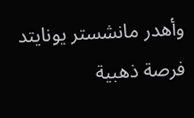وأهدر مانشستر يونايتد فرصة ذهبية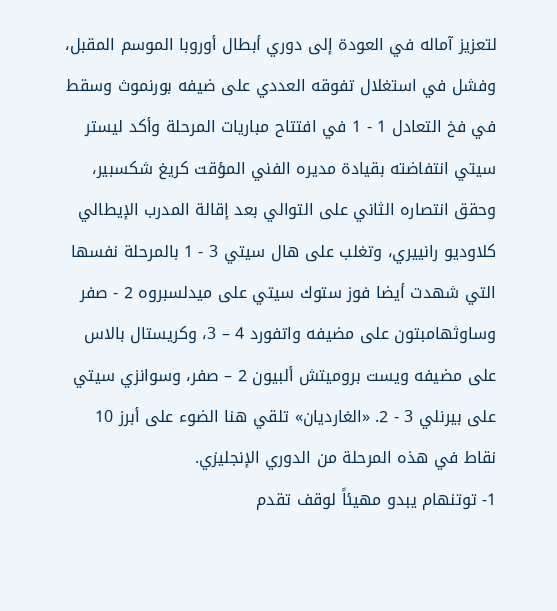لتعزيز آماله في العودة إلى دوري أبطال أوروبا الموسم المقبل، وفشل في استغلال تفوقه العددي على ضيفه بورنموث وسقط في فخ التعادل 1 - 1 في افتتاح مباريات المرحلة وأكد ليستر سيتي انتفاضته بقيادة مديره الفني المؤقت كريغ شكسبير، وحقق انتصاره الثاني على التوالي بعد إقالة المدرب الإيطالي كلاوديو رانييري، وتغلب على هال سيتي 3 - 1 بالمرحلة نفسها التي شهدت أيضا فوز ستوك سيتي على ميدلسبروه 2 - صفر وساوثهامبتون على مضيفه واتفورد 4 – 3، وكريستال بالاس على مضيفه ويست بروميتش ألبيون 2 – صفر، وسوانزي سيتي على بيرنلي 3 - 2. «الغارديان» تلقي هنا الضوء على أبرز 10 نقاط في هذه المرحلة من الدوري الإنجليزي.
1- توتنهام يبدو مهيئاً لوقف تقدم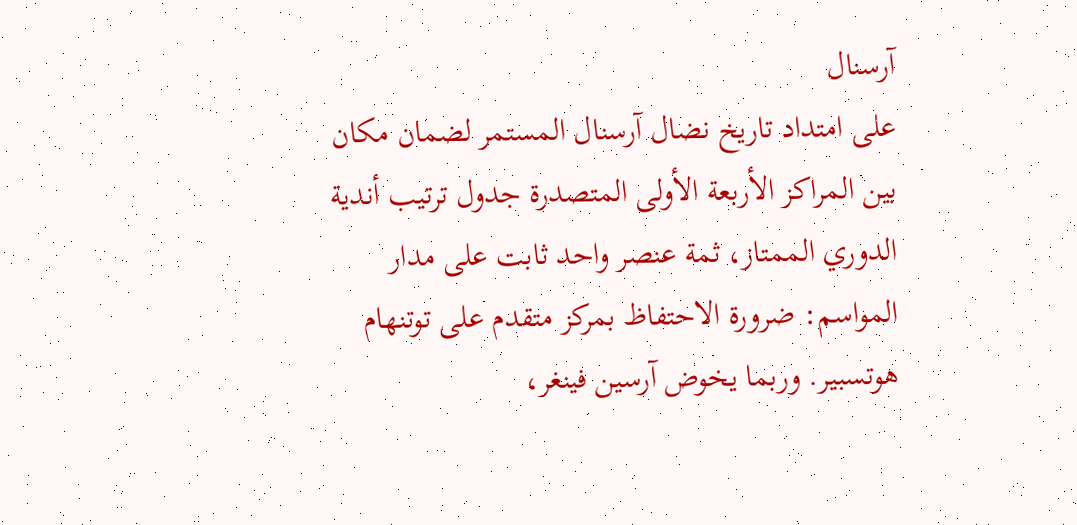آرسنال
على امتداد تاريخ نضال آرسنال المستمر لضمان مكان بين المراكز الأربعة الأولى المتصدرة جدول ترتيب أندية الدوري الممتاز، ثمة عنصر واحد ثابت على مدار المواسم: ضرورة الاحتفاظ بمركز متقدم على توتنهام هوتسبير. وربما يخوض آرسين فينغر،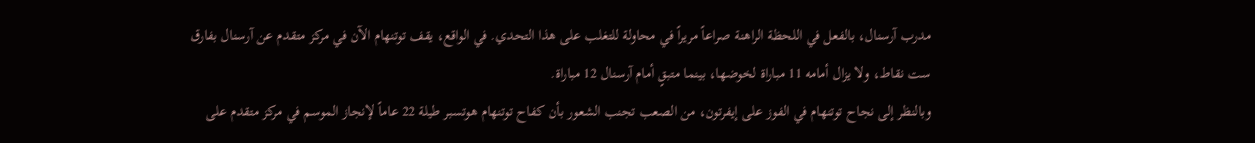مدرب آرسنال، بالفعل في اللحظة الراهنة صراعاً مريراً في محاولة للتغلب على هذا التحدي. في الواقع، يقف توتنهام الآن في مركز متقدم عن آرسنال بفارق ست نقاط، ولا يزال أمامه 11 مباراة لخوضها، بينما متبقٍ أمام آرسنال 12 مباراة.
وبالنظر إلى نجاح توتنهام في الفوز على إيفرتون، من الصعب تجنب الشعور بأن كفاح توتنهام هوتسبر طيلة 22 عاماً لإنجاز الموسم في مركز متقدم على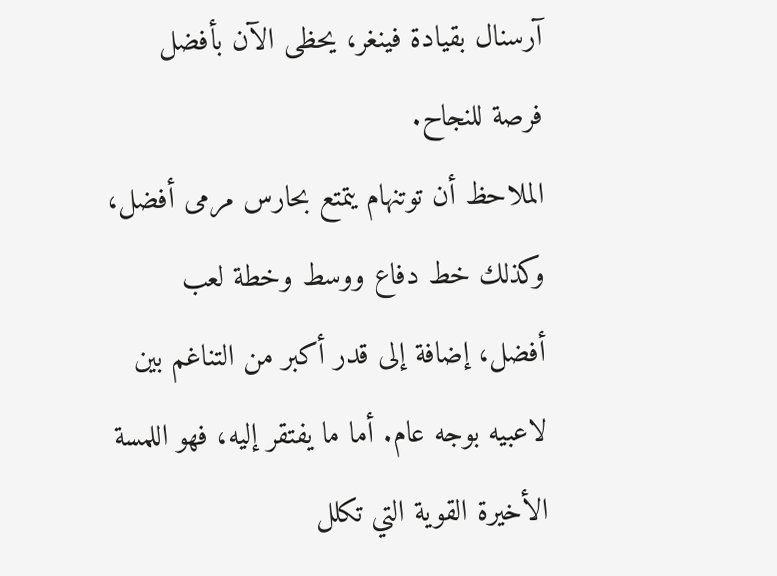آرسنال بقيادة فينغر، يحظى الآن بأفضل فرصة للنجاح.
الملاحظ أن توتنهام يتمتع بحارس مرمى أفضل، وكذلك خط دفاع ووسط وخطة لعب أفضل، إضافة إلى قدر أكبر من التناغم بين لاعبيه بوجه عام. أما ما يفتقر إليه، فهو اللمسة الأخيرة القوية التي تكلل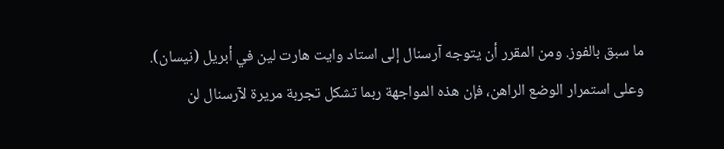ما سبق بالفوز. ومن المقرر أن يتوجه آرسنال إلى استاد وايت هارت لين في أبريل (نيسان). وعلى استمرار الوضع الراهن، فإن هذه المواجهة ربما تشكل تجربة مريرة لآرسنال لن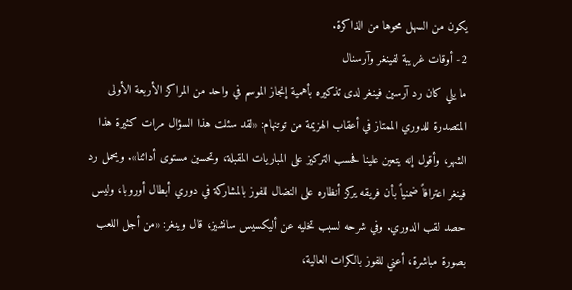يكون من السهل محوها من الذاكرة.
2- أوقات غريبة لفينغر وآرسنال
ما يلي كان رد آرسين فينغر لدى تذكيره بأهمية إنجاز الموسم في واحد من المراكز الأربعة الأولى المتصدرة للدوري الممتاز في أعقاب الهزيمة من توتنهام: «لقد سئلت هذا السؤال مرات كثيرة هذا الشهر، وأقول إنه يتعين علينا فحسب التركيز على المباريات المقبلة، وتحسين مستوى أدائنا». ويحمل رد فينغر اعترافاً ضمنياً بأن فريقه يركز أنظاره على النضال للفوز بالمشاركة في دوري أبطال أوروبا، وليس حصد لقب الدوري. وفي شرحه لسبب تخليه عن أليكسيس سانشيز، قال وينغر: «من أجل اللعب بصورة مباشرة، أعني للفوز بالكرات العالية،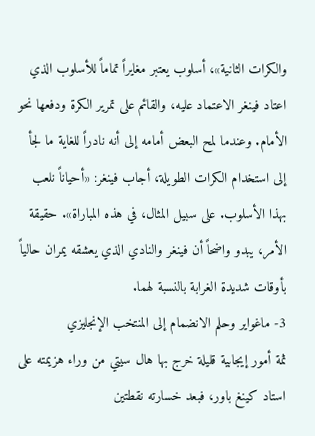والكرات الثانية»، أسلوب يعتبر مغايراً تماماً للأسلوب الذي اعتاد فينغر الاعتماد عليه، والقائم على تمرير الكرة ودفعها نحو الأمام. وعندما لمح البعض أمامه إلى أنه نادراً للغاية ما لجأ إلى استخدام الكرات الطويلة، أجاب فينغر: «أحياناً نلعب بهذا الأسلوب. على سبيل المثال، في هذه المباراة». حقيقة الأمر، يبدو واضحاً أن فينغر والنادي الذي يعشقه يمران حالياً بأوقات شديدة الغرابة بالنسبة لهما.
3- ماغواير وحلم الانضمام إلى المنتخب الإنجليزي
ثمة أمور إيجابية قليلة خرج بها هال سيتي من وراء هزيمته على استاد كينغ باور، فبعد خسارته نقطتين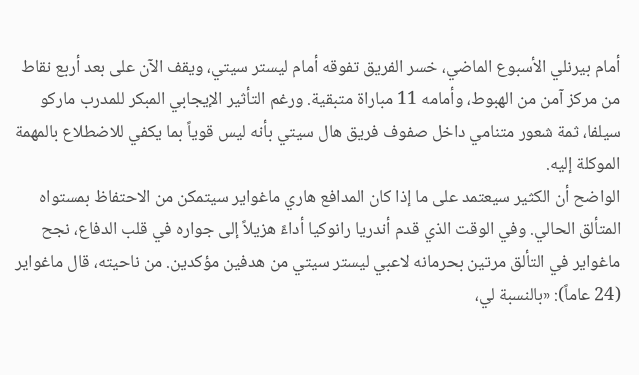أمام بيرنلي الأسبوع الماضي، خسر الفريق تفوقه أمام ليستر سيتي، ويقف الآن على بعد أربع نقاط من مركز آمن من الهبوط، وأمامه 11 مباراة متبقية. ورغم التأثير الإيجابي المبكر للمدرب ماركو سيلفا، ثمة شعور متنامي داخل صفوف فريق هال سيتي بأنه ليس قوياً بما يكفي للاضطلاع بالمهمة الموكلة إليه.
الواضح أن الكثير سيعتمد على ما إذا كان المدافع هاري ماغواير سيتمكن من الاحتفاظ بمستواه المتألق الحالي. وفي الوقت الذي قدم أندريا رانوكيا أداءً هزيلاً إلى جواره في قلب الدفاع، نجح ماغواير في التألق مرتين بحرمانه لاعبي ليستر سيتي من هدفين مؤكدين. من ناحيته، قال ماغواير (24 عاماً): «بالنسبة لي،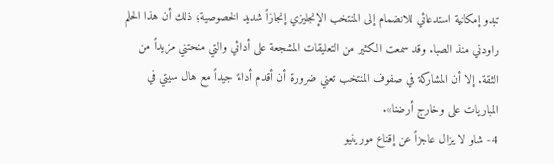تبدو إمكانية استدعائي للانضمام إلى المنتخب الإنجليزي إنجازاً شديد الخصوصية؛ ذلك أن هذا الحلم راودني منذ الصبا. وقد سمعت الكثير من التعليقات المشجعة على أدائي والتي منحتني مزيداً من الثقة. إلا أن المشاركة في صفوف المنتخب تعني ضرورة أن أقدم أداءً جيداً مع هال سيتي في المباريات على وخارج أرضنا».
4- شاو لا يزال عاجزاً عن إقناع مورينيو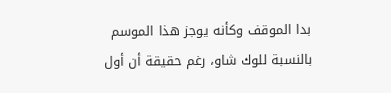بدا الموقف وكأنه يوجز هذا الموسم بالنسبة للوك شاو، رغم حقيقة أن أول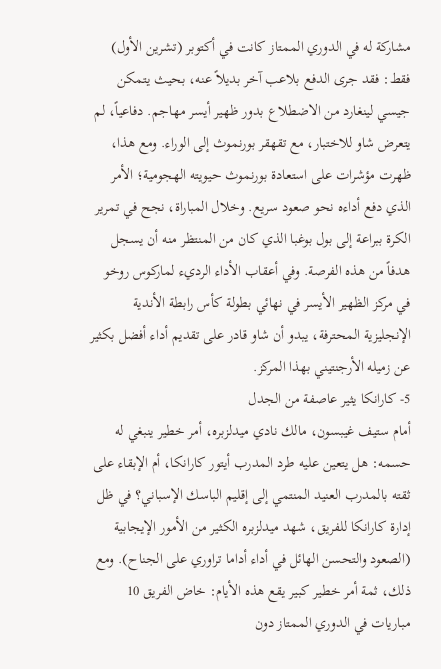مشاركة له في الدوري الممتاز كانت في أكتوبر (تشرين الأول) فقط: فقد جرى الدفع بلاعب آخر بديلاً عنه، بحيث يتمكن جيسي لينغارد من الاضطلاع بدور ظهير أيسر مهاجم. دفاعياً، لم يتعرض شاو للاختبار، مع تقهقر بورنموث إلى الوراء. ومع هذا، ظهرت مؤشرات على استعادة بورنموث حيويته الهجومية؛ الأمر الذي دفع أداءه نحو صعود سريع. وخلال المباراة، نجح في تمرير الكرة ببراعة إلى بول بوغبا الذي كان من المنتظر منه أن يسجل هدفاً من هذه الفرصة. وفي أعقاب الأداء الرديء لماركوس روخو في مركز الظهير الأيسر في نهائي بطولة كأس رابطة الأندية الإنجليزية المحترفة، يبدو أن شاو قادر على تقديم أداء أفضل بكثير عن زميله الأرجنتيني بهذا المركز.
5- كارانكا يثير عاصفة من الجدل
أمام ستيف غيبسون، مالك نادي ميدلزبره، أمر خطير ينبغي له حسمه: هل يتعين عليه طرد المدرب أيتور كارانكا، أم الإبقاء على ثقته بالمدرب العنيد المنتمي إلى إقليم الباسك الإسباني؟ في ظل إدارة كارانكا للفريق، شهد ميدلزبره الكثير من الأمور الإيجابية (الصعود والتحسن الهائل في أداء أداما تراوري على الجناح). ومع ذلك، ثمة أمر خطير كبير يقع هذه الأيام: خاض الفريق 10 مباريات في الدوري الممتاز دون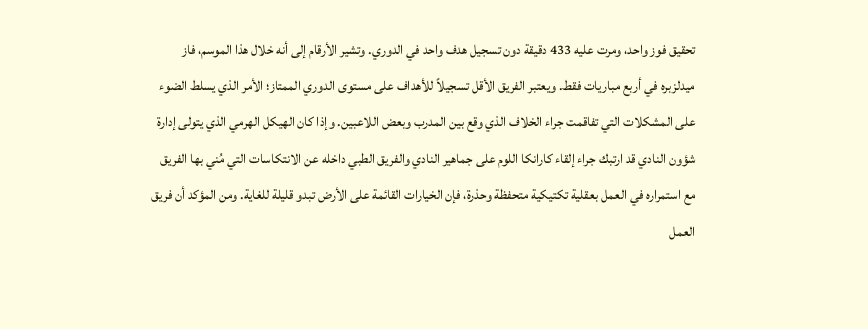تحقيق فوز واحد، ومرت عليه 433 دقيقة دون تسجيل هدف واحد في الدوري. وتشير الأرقام إلى أنه خلال هذا الموسم، فاز ميدلزبره في أربع مباريات فقط. ويعتبر الفريق الأقل تسجيلاً للأهداف على مستوى الدوري الممتاز؛ الأمر الذي يسلط الضوء على المشكلات التي تفاقمت جراء الخلاف الذي وقع بين المدرب وبعض اللاعبين. وإذا كان الهيكل الهرمي الذي يتولى إدارة شؤون النادي قد ارتبك جراء إلقاء كارانكا اللوم على جماهير النادي والفريق الطبي داخله عن الانتكاسات التي مُني بها الفريق مع استمراره في العمل بعقلية تكتيكية متحفظة وحذرة، فإن الخيارات القائمة على الأرض تبدو قليلة للغاية. ومن المؤكد أن فريق العمل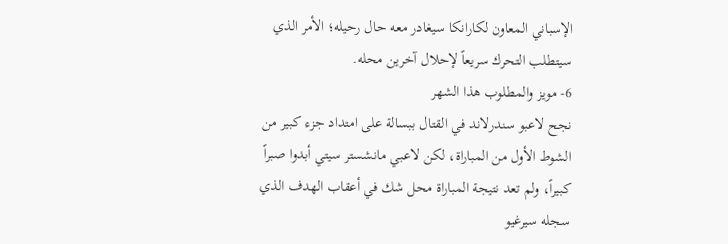الإسباني المعاون لكارانكا سيغادر معه حال رحيله؛ الأمر الذي سيتطلب التحرك سريعاً لإحلال آخرين محله.
6- مويز والمطلوب هذا الشهر
نجح لاعبو سندرلاند في القتال ببسالة على امتداد جزء كبير من الشوط الأول من المباراة، لكن لاعبي مانشستر سيتي أبدوا صبراً كبيراً، ولم تعد نتيجة المباراة محل شك في أعقاب الهدف الذي سجله سيرغيو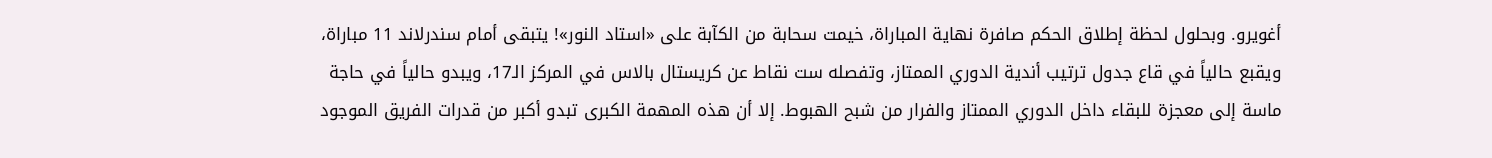أغويرو. وبحلول لحظة إطلاق الحكم صافرة نهاية المباراة، خيمت سحابة من الكآبة على «استاد النور»! يتبقى أمام سندرلاند 11 مباراة، ويقبع حالياً في قاع جدول ترتيب أندية الدوري الممتاز، وتفصله ست نقاط عن كريستال بالاس في المركز الـ17، ويبدو حالياً في حاجة ماسة إلى معجزة للبقاء داخل الدوري الممتاز والفرار من شبح الهبوط. إلا أن هذه المهمة الكبرى تبدو أكبر من قدرات الفريق الموجود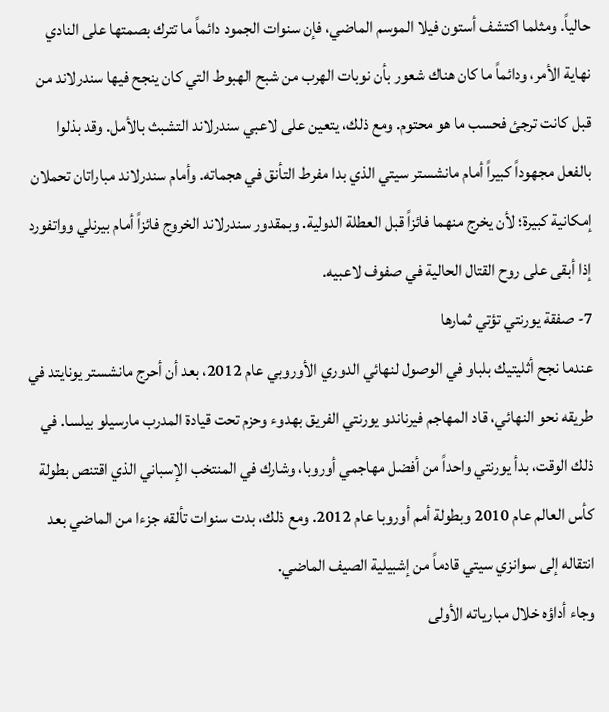حالياً. ومثلما اكتشف أستون فيلا الموسم الماضي، فإن سنوات الجمود دائماً ما تترك بصمتها على النادي نهاية الأمر، ودائماً ما كان هناك شعور بأن نوبات الهرب من شبح الهبوط التي كان ينجح فيها سندرلاند من قبل كانت ترجئ فحسب ما هو محتوم. ومع ذلك، يتعين على لاعبي سندرلاند التشبث بالأمل. وقد بذلوا بالفعل مجهوداً كبيراً أمام مانشستر سيتي الذي بدا مفرط التأنق في هجماته. وأمام سندرلاند مباراتان تحملان إمكانية كبيرة؛ لأن يخرج منهما فائزاً قبل العطلة الدولية. وبمقدور سندرلاند الخروج فائزاً أمام بيرنلي وواتفورد إذا أبقى على روح القتال الحالية في صفوف لاعبيه.
7- صفقة يورنتي تؤتي ثمارها
عندما نجح أثليتيك بلباو في الوصول لنهائي الدوري الأوروبي عام 2012، بعد أن أحرج مانشستر يونايتد في طريقه نحو النهائي، قاد المهاجم فيرناندو يورنتي الفريق بهدوء وحزم تحت قيادة المدرب مارسيلو بيلسا. في ذلك الوقت، بدأ يورنتي واحداً من أفضل مهاجمي أوروبا، وشارك في المنتخب الإسباني الذي اقتنص بطولة كأس العالم عام 2010 وبطولة أمم أوروبا عام 2012. ومع ذلك، بدت سنوات تألقه جزءا من الماضي بعد انتقاله إلى سوانزي سيتي قادماً من إشبيلية الصيف الماضي.
وجاء أداؤه خلال مبارياته الأولى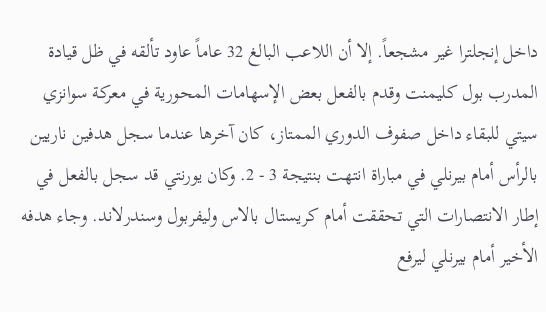داخل إنجلترا غير مشجعاً. إلا أن اللاعب البالغ 32 عاماً عاود تألقه في ظل قيادة المدرب بول كليمنت وقدم بالفعل بعض الإسهامات المحورية في معركة سوانزي سيتي للبقاء داخل صفوف الدوري الممتاز، كان آخرها عندما سجل هدفين ناريين بالرأس أمام بيرنلي في مباراة انتهت بنتيجة 3 - 2. وكان يورنتي قد سجل بالفعل في إطار الانتصارات التي تحققت أمام كريستال بالاس وليفربول وسندرلاند. وجاء هدفه الأخير أمام بيرنلي ليرفع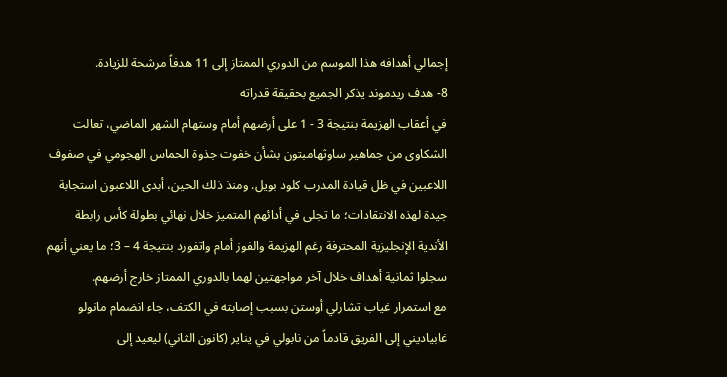إجمالي أهدافه هذا الموسم من الدوري الممتاز إلى 11 هدفاً مرشحة للزيادة.
8- هدف ريدموند يذكر الجميع بحقيقة قدراته
في أعقاب الهزيمة بنتيجة 3 - 1 على أرضهم أمام وستهام الشهر الماضي، تعالت الشكاوى من جماهير ساوثهامبتون بشأن خفوت جذوة الحماس الهجومي في صفوف اللاعبين في ظل قيادة المدرب كلود بويل. ومنذ ذلك الحين، أبدى اللاعبون استجابة جيدة لهذه الانتقادات؛ ما تجلى في أدائهم المتميز خلال نهائي بطولة كأس رابطة الأندية الإنجليزية المحترفة رغم الهزيمة والفوز أمام واتفورد بنتيجة 4 – 3؛ ما يعني أنهم سجلوا ثمانية أهداف خلال آخر مواجهتين لهما بالدوري الممتاز خارج أرضهم.
مع استمرار غياب تشارلي أوستن بسبب إصابته في الكتف، جاء انضمام مانولو غابياديني إلى الفريق قادماً من نابولي في يناير (كانون الثاني) ليعيد إلى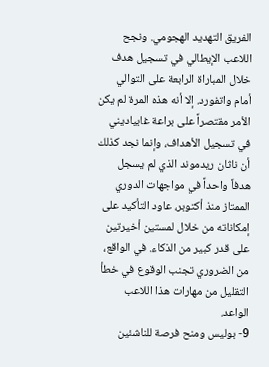الفريق التهديد الهجومي. ونجح اللاعب الإيطالي في تسجيل هدف خلال المباراة الرابعة على التوالي أمام واتفورد. إلا أنه هذه المرة لم يكن الأمر مقتصراً على براعة غابياديني في تسجيل الأهداف، وإنما نجد كذلك أن ناثان ريدموند الذي لم يسجل هدفاً واحداً في مواجهات الدوري الممتاز منذ أكتوبر، عاود التأكيد على إمكاناته من خلال لمستين أخيرتين على قدر كبير من الذكاء. في الواقع، من الضروري تجنب الوقوع في خطأ التقليل من مهارات هذا اللاعب الواعد.
9- بوليس ومنح فرصة للناشئين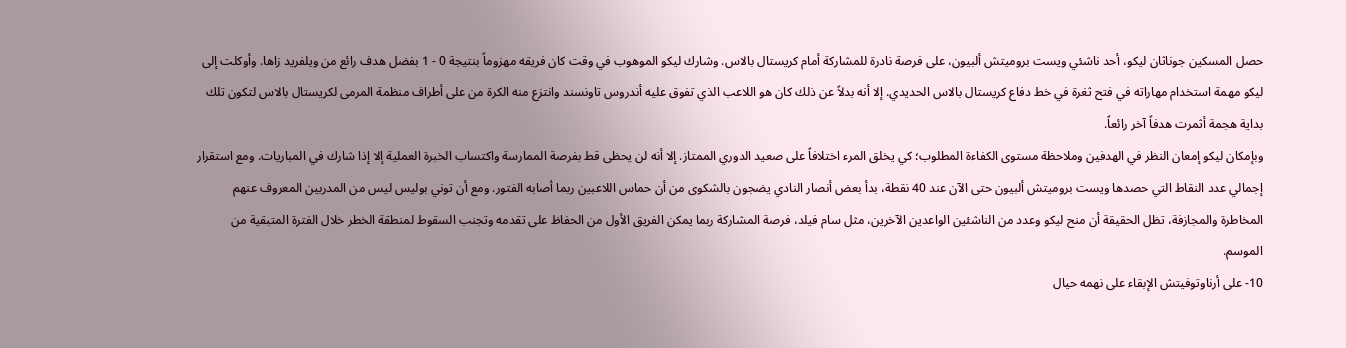حصل المسكين جوناثان ليكو، أحد ناشئي ويست بروميتش ألبيون، على فرصة نادرة للمشاركة أمام كريستال بالاس. وشارك ليكو الموهوب في وقت كان فريقه مهزوماً بنتيجة 0 - 1 بفضل هدف رائع من ويلفريد زاها. وأوكلت إلى ليكو مهمة استخدام مهاراته في فتح ثغرة في خط دفاع كريستال بالاس الحديدي. إلا أنه بدلاً عن ذلك كان هو اللاعب الذي تفوق عليه أندروس تاونسند وانتزع منه الكرة من على أطراف منظمة المرمى لكريستال بالاس لتكون تلك بداية هجمة أثمرت هدفاً آخر رائعاً.
وبإمكان ليكو إمعان النظر في الهدفين وملاحظة مستوى الكفاءة المطلوب؛ كي يخلق المرء اختلافاً على صعيد الدوري الممتاز. إلا أنه لن يحظى قط بفرصة الممارسة واكتساب الخبرة العملية إلا إذا شارك في المباريات. ومع استقرار إجمالي عدد النقاط التي حصدها ويست بروميتش ألبيون حتى الآن عند 40 نقطة، بدأ بعض أنصار النادي يضجون بالشكوى من أن حماس اللاعبين ربما أصابه الفتور. ومع أن توني بوليس ليس من المدربين المعروف عنهم المخاطرة والمجازفة، تظل الحقيقة أن منح ليكو وعدد من الناشئين الواعدين الآخرين، مثل سام فيلد، فرصة المشاركة ربما يمكن الفريق الأول من الحفاظ على تقدمه وتجنب السقوط لمنطقة الخطر خلال الفترة المتبقية من الموسم.
10- على أرناوتوفيتش الإبقاء على نهمه حيال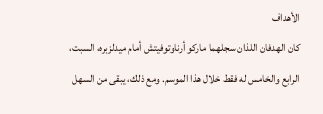الأهداف
كان الهدفان اللذان سجلهما ماركو أرناوتوفيتش أمام ميدلزبره، السبت، الرابع والخامس له فقط خلال هذا الموسم. ومع ذلك، يبقى من السهل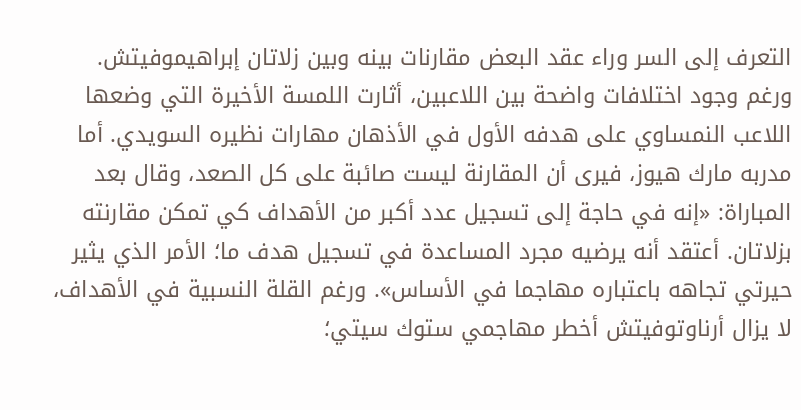التعرف إلى السر وراء عقد البعض مقارنات بينه وبين زلاتان إبراهيموفيتش. ورغم وجود اختلافات واضحة بين اللاعبين، أثارت اللمسة الأخيرة التي وضعها اللاعب النمساوي على هدفه الأول في الأذهان مهارات نظيره السويدي. أما مدربه مارك هيوز، فيرى أن المقارنة ليست صائبة على كل الصعد، وقال بعد المباراة: «إنه في حاجة إلى تسجيل عدد أكبر من الأهداف كي تمكن مقارنته بزلاتان. أعتقد أنه يرضيه مجرد المساعدة في تسجيل هدف ما؛ الأمر الذي يثير حيرتي تجاهه باعتباره مهاجما في الأساس». ورغم القلة النسبية في الأهداف، لا يزال أرناوتوفيتش أخطر مهاجمي ستوك سيتي؛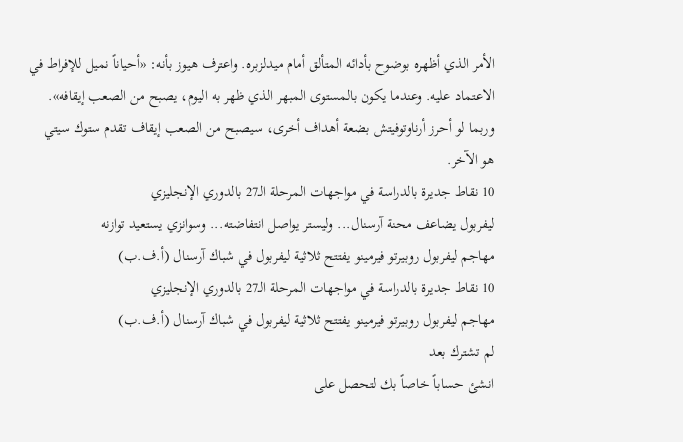الأمر الذي أظهره بوضوح بأدائه المتألق أمام ميدلزبره. واعترف هيوز بأنه: «أحياناً نميل للإفراط في الاعتماد عليه. وعندما يكون بالمستوى المبهر الذي ظهر به اليوم، يصبح من الصعب إيقافه». وربما لو أحرز أرناوتوفيتش بضعة أهداف أخرى، سيصبح من الصعب إيقاف تقدم ستوك سيتي هو الآخر.
10 نقاط جديرة بالدراسة في مواجهات المرحلة الـ27 بالدوري الإنجليزي
ليفربول يضاعف محنة آرسنال... وليستر يواصل انتفاضته... وسوانزي يستعيد توازنه
مهاجم ليفربول روبيرتو فيرمينو يفتتح ثلاثية ليفربول في شباك آرسنال (أ.ف.ب)
10 نقاط جديرة بالدراسة في مواجهات المرحلة الـ27 بالدوري الإنجليزي
مهاجم ليفربول روبيرتو فيرمينو يفتتح ثلاثية ليفربول في شباك آرسنال (أ.ف.ب)
لم تشترك بعد
انشئ حساباً خاصاً بك لتحصل على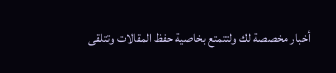أخبار مخصصة لك ولتتمتع بخاصية حفظ المقالات وتتلقى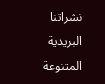نشراتنا البريدية المتنوعة